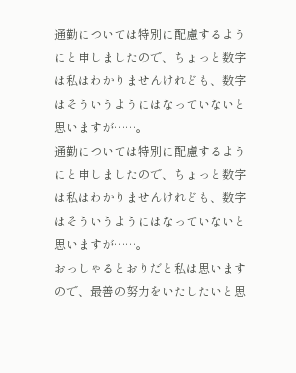通勤については特別に配慮するようにと申しましたので、ちょっと数字は私はわかりませんけれども、数字はそういうようにはなっていないと思いますが……。
通勤については特別に配慮するようにと申しましたので、ちょっと数字は私はわかりませんけれども、数字はそういうようにはなっていないと思いますが……。
おっしゃるとおりだと私は思いますので、最善の努力をいたしたいと思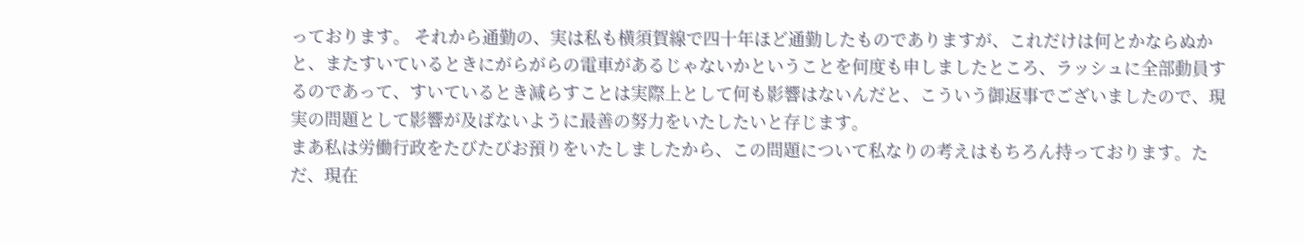っております。 それから通勤の、実は私も横須賀線で四十年ほど通勤したものでありますが、これだけは何とかならぬかと、またすいているときにがらがらの電車があるじゃないかということを何度も申しましたところ、ラッシュに全部動員するのであって、すいているとき減らすことは実際上として何も影響はないんだと、こういう御返事でございましたので、現実の問題として影響が及ばないように最善の努力をいたしたいと存じます。
まあ私は労働行政をたびたびお預りをいたしましたから、この問題について私なりの考えはもちろん持っております。ただ、現在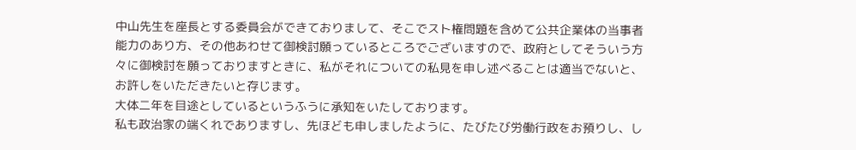中山先生を座長とする委員会ができておりまして、そこでスト権問題を含めて公共企業体の当事者能力のあり方、その他あわせて御検討願っているところでございますので、政府としてそういう方々に御検討を願っておりますときに、私がそれについての私見を申し述べることは適当でないと、お許しをいただきたいと存じます。
大体二年を目途としているというふうに承知をいたしております。
私も政治家の端くれでありますし、先ほども申しましたように、たびたび労働行政をお預りし、し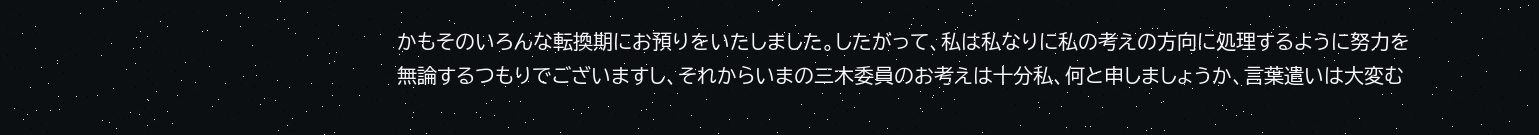かもそのいろんな転換期にお預りをいたしました。したがって、私は私なりに私の考えの方向に処理するように努力を無論するつもりでございますし、それからいまの三木委員のお考えは十分私、何と申しましょうか、言葉遣いは大変む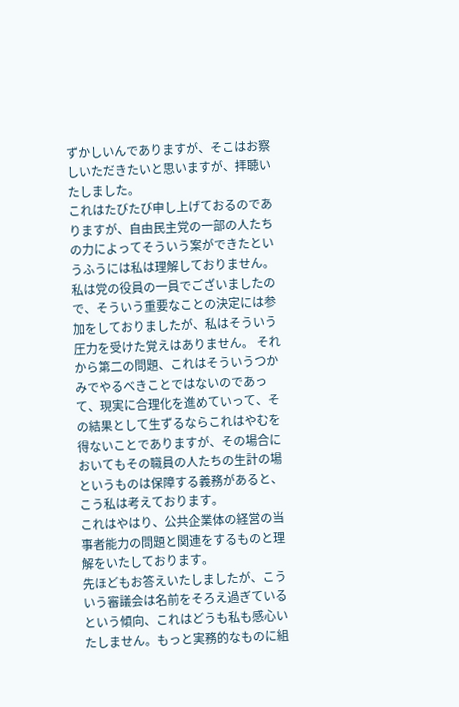ずかしいんでありますが、そこはお察しいただきたいと思いますが、拝聴いたしました。
これはたびたび申し上げておるのでありますが、自由民主党の一部の人たちの力によってそういう案ができたというふうには私は理解しておりません。私は党の役員の一員でございましたので、そういう重要なことの決定には参加をしておりましたが、私はそういう圧力を受けた覚えはありません。 それから第二の問題、これはそういうつかみでやるべきことではないのであって、現実に合理化を進めていって、その結果として生ずるならこれはやむを得ないことでありますが、その場合においてもその職員の人たちの生計の場というものは保障する義務があると、こう私は考えております。
これはやはり、公共企業体の経営の当事者能力の問題と関連をするものと理解をいたしております。
先ほどもお答えいたしましたが、こういう審議会は名前をそろえ過ぎているという傾向、これはどうも私も感心いたしません。もっと実務的なものに組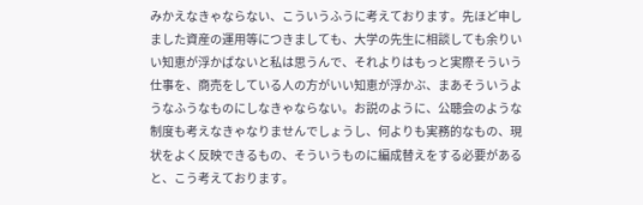みかえなきゃならない、こういうふうに考えております。先ほど申しました資産の運用等につきましても、大学の先生に相談しても余りいい知恵が浮かばないと私は思うんで、それよりはもっと実際そういう仕事を、商売をしている人の方がいい知恵が浮かぶ、まあそういうようなふうなものにしなきゃならない。お説のように、公聴会のような制度も考えなきゃなりませんでしょうし、何よりも実務的なもの、現状をよく反映できるもの、そういうものに編成替えをする必要があると、こう考えております。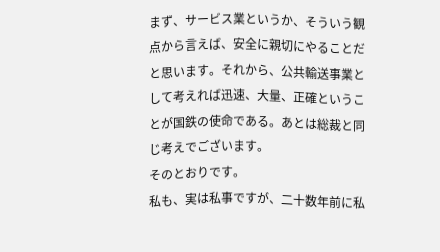まず、サービス業というか、そういう観点から言えば、安全に親切にやることだと思います。それから、公共輸送事業として考えれば迅速、大量、正確ということが国鉄の使命である。あとは総裁と同じ考えでございます。
そのとおりです。
私も、実は私事ですが、二十数年前に私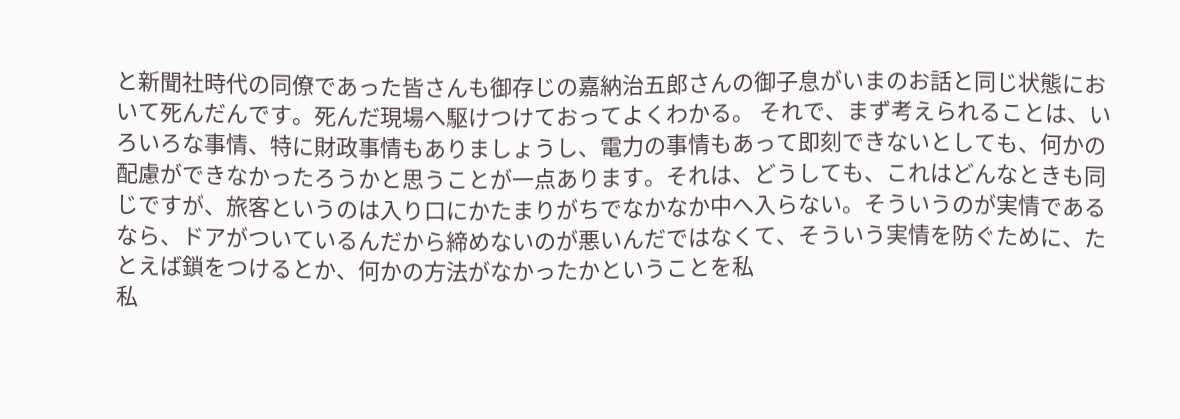と新聞社時代の同僚であった皆さんも御存じの嘉納治五郎さんの御子息がいまのお話と同じ状態において死んだんです。死んだ現場へ駆けつけておってよくわかる。 それで、まず考えられることは、いろいろな事情、特に財政事情もありましょうし、電力の事情もあって即刻できないとしても、何かの配慮ができなかったろうかと思うことが一点あります。それは、どうしても、これはどんなときも同じですが、旅客というのは入り口にかたまりがちでなかなか中へ入らない。そういうのが実情であるなら、ドアがついているんだから締めないのが悪いんだではなくて、そういう実情を防ぐために、たとえば鎖をつけるとか、何かの方法がなかったかということを私
私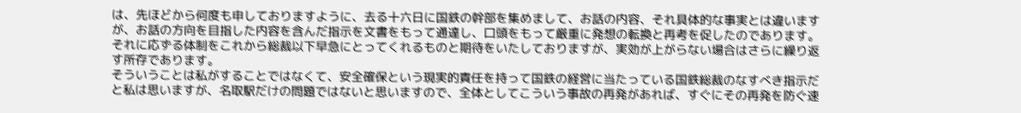は、先ほどから何度も申しておりますように、去る十六日に国鉄の幹部を集めまして、お話の内容、それ具体的な事実とは違いますが、お話の方向を目指した内容を含んだ指示を文書をもって通達し、口頭をもって厳重に発想の転換と再考を促したのであります。それに応ずる体制をこれから総裁以下早急にとってくれるものと期待をいたしておりますが、実効が上がらない場合はさらに繰り返す所存であります。
そういうことは私がすることではなくて、安全確保という現実的責任を持って国鉄の経営に当たっている国鉄総裁のなすべき指示だと私は思いますが、名取駅だけの問題ではないと思いますので、全体としてこういう事故の再発があれば、すぐにその再発を防ぐ速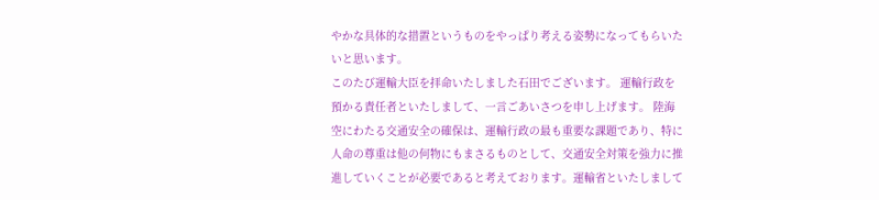やかな具体的な措置というものをやっぱり考える姿勢になってもらいたいと思います。
このたび運輸大臣を拝命いたしました石田でございます。 運輸行政を預かる責任者といたしまして、一言ごあいさつを申し上げます。 陸海空にわたる交通安全の確保は、運輸行政の最も重要な課題であり、特に人命の尊重は他の何物にもまさるものとして、交通安全対策を強力に推進していくことが必要であると考えております。運輸省といたしまして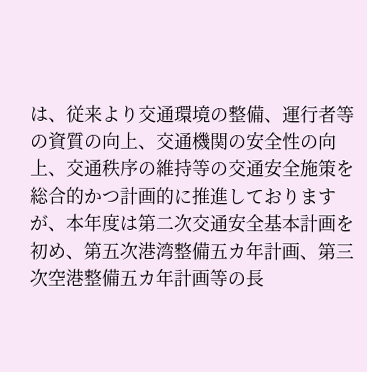は、従来より交通環境の整備、運行者等の資質の向上、交通機関の安全性の向上、交通秩序の維持等の交通安全施策を総合的かつ計画的に推進しておりますが、本年度は第二次交通安全基本計画を初め、第五次港湾整備五カ年計画、第三次空港整備五カ年計画等の長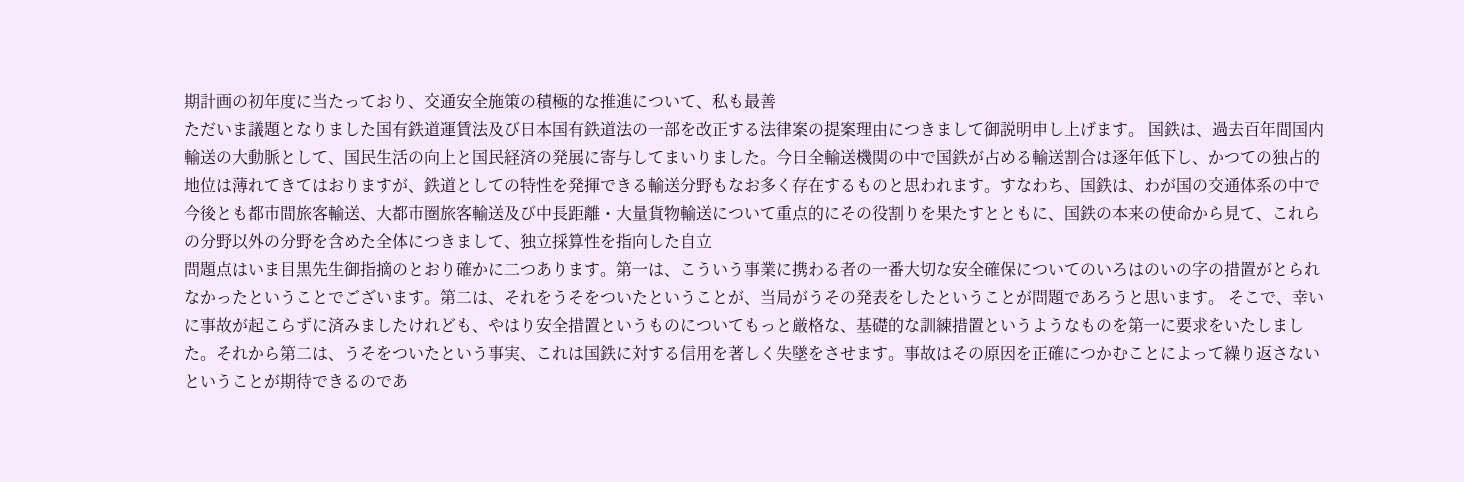期計画の初年度に当たっており、交通安全施策の積極的な推進について、私も最善
ただいま議題となりました国有鉄道運賃法及び日本国有鉄道法の一部を改正する法律案の提案理由につきまして御説明申し上げます。 国鉄は、過去百年間国内輸送の大動脈として、国民生活の向上と国民経済の発展に寄与してまいりました。今日全輸送機関の中で国鉄が占める輸送割合は逐年低下し、かつての独占的地位は薄れてきてはおりますが、鉄道としての特性を発揮できる輸送分野もなお多く存在するものと思われます。すなわち、国鉄は、わが国の交通体系の中で今後とも都市間旅客輸送、大都市圏旅客輸送及び中長距離・大量貨物輸送について重点的にその役割りを果たすとともに、国鉄の本来の使命から見て、これらの分野以外の分野を含めた全体につきまして、独立採算性を指向した自立
問題点はいま目黒先生御指摘のとおり確かに二つあります。第一は、こういう事業に携わる者の一番大切な安全確保についてのいろはのいの字の措置がとられなかったということでございます。第二は、それをうそをついたということが、当局がうその発表をしたということが問題であろうと思います。 そこで、幸いに事故が起こらずに済みましたけれども、やはり安全措置というものについてもっと厳格な、基礎的な訓練措置というようなものを第一に要求をいたしました。それから第二は、うそをついたという事実、これは国鉄に対する信用を著しく失墜をさせます。事故はその原因を正確につかむことによって繰り返さないということが期待できるのであ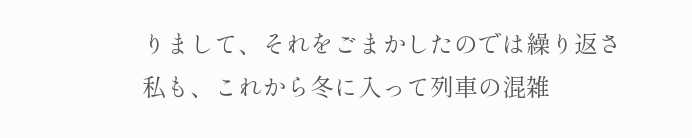りまして、それをごまかしたのでは繰り返さ
私も、これから冬に入って列車の混雑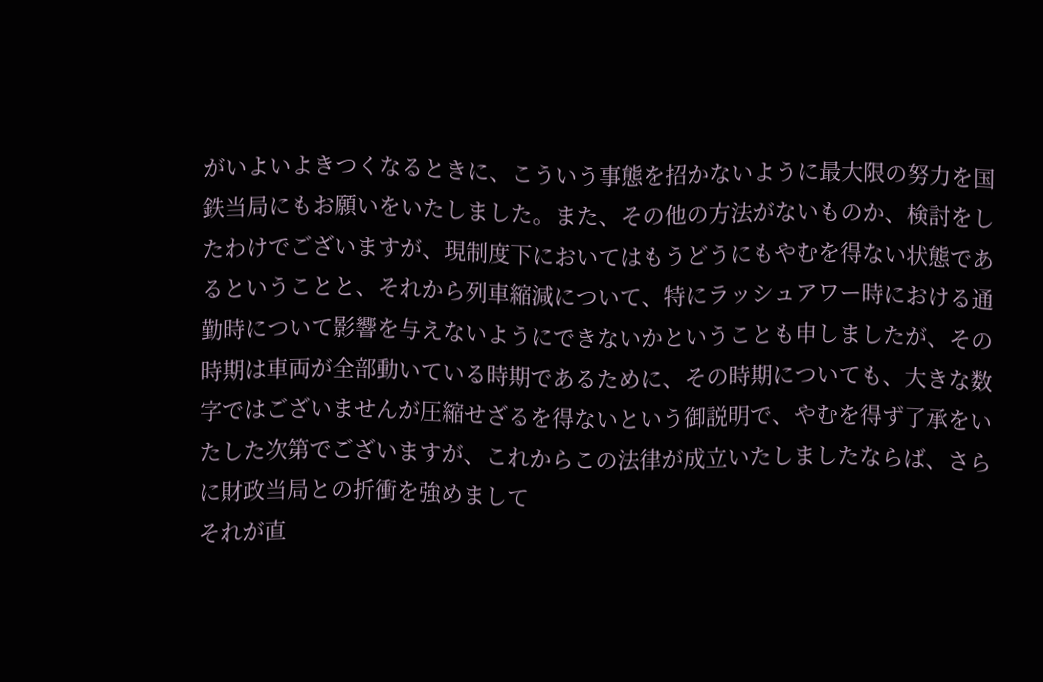がいよいよきつくなるときに、こういう事態を招かないように最大限の努力を国鉄当局にもお願いをいたしました。また、その他の方法がないものか、検討をしたわけでございますが、現制度下においてはもうどうにもやむを得ない状態であるということと、それから列車縮減について、特にラッシュアワー時における通勤時について影響を与えないようにできないかということも申しましたが、その時期は車両が全部動いている時期であるために、その時期についても、大きな数字ではございませんが圧縮せざるを得ないという御説明で、やむを得ず了承をいたした次第でございますが、これからこの法律が成立いたしましたならば、さらに財政当局との折衝を強めまして
それが直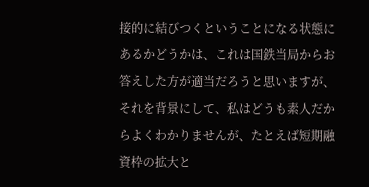接的に結びつくということになる状態にあるかどうかは、これは国鉄当局からお答えした方が適当だろうと思いますが、それを背景にして、私はどうも素人だからよくわかりませんが、たとえば短期融資枠の拡大と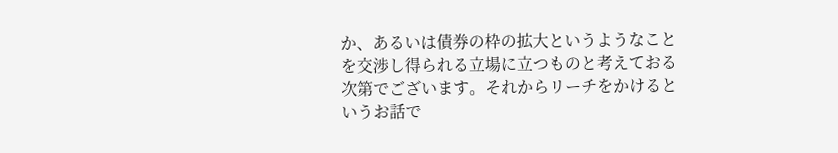か、あるいは債券の枠の拡大というようなことを交渉し得られる立場に立つものと考えておる次第でございます。それからリーチをかけるというお話で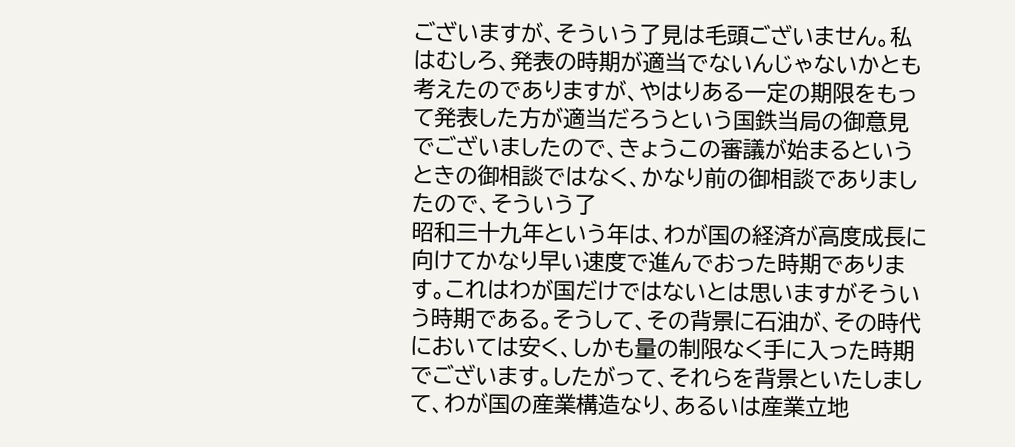ございますが、そういう了見は毛頭ございません。私はむしろ、発表の時期が適当でないんじゃないかとも考えたのでありますが、やはりある一定の期限をもって発表した方が適当だろうという国鉄当局の御意見でございましたので、きょうこの審議が始まるというときの御相談ではなく、かなり前の御相談でありましたので、そういう了
昭和三十九年という年は、わが国の経済が高度成長に向けてかなり早い速度で進んでおった時期であります。これはわが国だけではないとは思いますがそういう時期である。そうして、その背景に石油が、その時代においては安く、しかも量の制限なく手に入った時期でございます。したがって、それらを背景といたしまして、わが国の産業構造なり、あるいは産業立地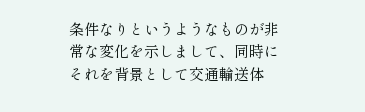条件なりというようなものが非常な変化を示しまして、同時にそれを背景として交通輸送体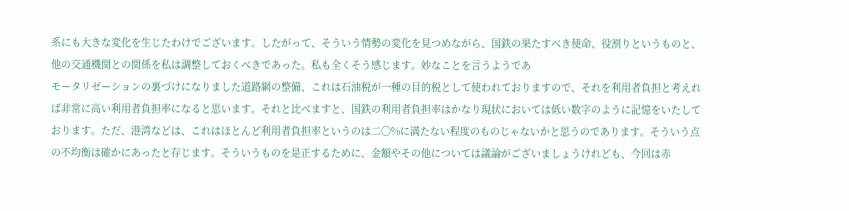系にも大きな変化を生じたわけでございます。したがって、そういう情勢の変化を見つめながら、国鉄の果たすべき使命、役割りというものと、他の交通機関との関係を私は調整しておくべきであった。私も全くそう感じます。妙なことを言うようであ
モータリゼーションの裏づけになりました道路網の整備、これは石油税が一種の目的税として使われておりますので、それを利用者負担と考えれば非常に高い利用者負担率になると思います。それと比べますと、国鉄の利用者負担率はかなり現状においては低い数字のように記憶をいたしております。ただ、港湾などは、これはほとんど利用者負担率というのは二〇%に満たない程度のものじゃないかと思うのであります。そういう点の不均衡は確かにあったと存じます。そういうものを是正するために、金額やその他については議論がございましょうけれども、今回は赤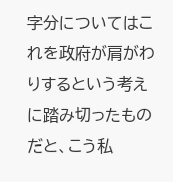字分についてはこれを政府が肩がわりするという考えに踏み切ったものだと、こう私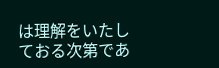は理解をいたしておる次第であ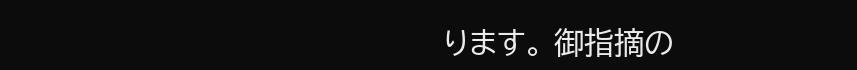ります。 御指摘の